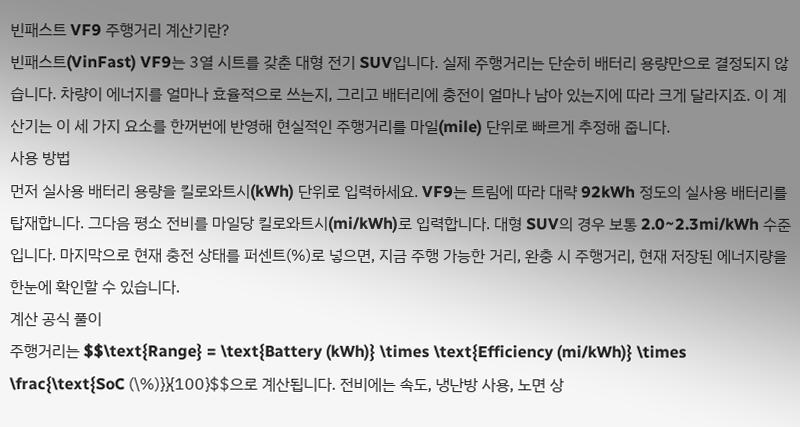빈패스트 VF9 주행거리 계산기란?
빈패스트(VinFast) VF9는 3열 시트를 갖춘 대형 전기 SUV입니다. 실제 주행거리는 단순히 배터리 용량만으로 결정되지 않습니다. 차량이 에너지를 얼마나 효율적으로 쓰는지, 그리고 배터리에 충전이 얼마나 남아 있는지에 따라 크게 달라지죠. 이 계산기는 이 세 가지 요소를 한꺼번에 반영해 현실적인 주행거리를 마일(mile) 단위로 빠르게 추정해 줍니다.
사용 방법
먼저 실사용 배터리 용량을 킬로와트시(kWh) 단위로 입력하세요. VF9는 트림에 따라 대략 92kWh 정도의 실사용 배터리를 탑재합니다. 그다음 평소 전비를 마일당 킬로와트시(mi/kWh)로 입력합니다. 대형 SUV의 경우 보통 2.0~2.3mi/kWh 수준입니다. 마지막으로 현재 충전 상태를 퍼센트(%)로 넣으면, 지금 주행 가능한 거리, 완충 시 주행거리, 현재 저장된 에너지량을 한눈에 확인할 수 있습니다.
계산 공식 풀이
주행거리는 $$\text{Range} = \text{Battery (kWh)} \times \text{Efficiency (mi/kWh)} \times \frac{\text{SoC (\%)}}{100}$$으로 계산됩니다. 전비에는 속도, 냉난방 사용, 노면 상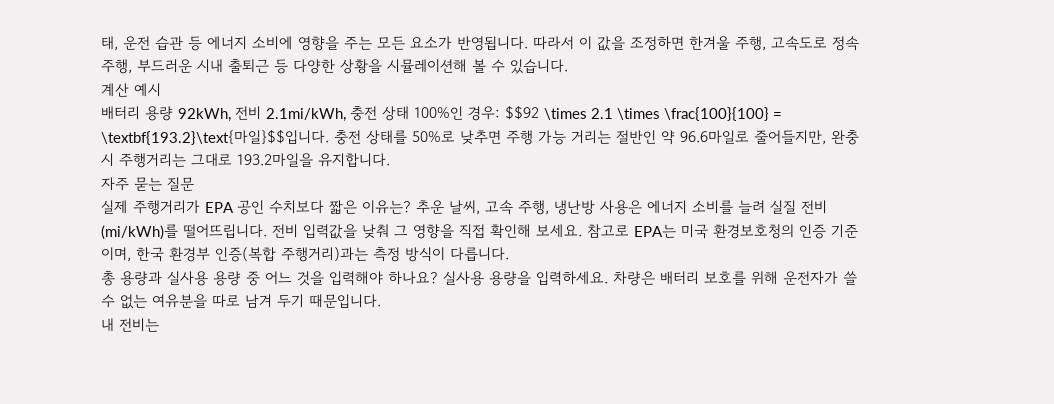태, 운전 습관 등 에너지 소비에 영향을 주는 모든 요소가 반영됩니다. 따라서 이 값을 조정하면 한겨울 주행, 고속도로 정속 주행, 부드러운 시내 출퇴근 등 다양한 상황을 시뮬레이션해 볼 수 있습니다.
계산 예시
배터리 용량 92kWh, 전비 2.1mi/kWh, 충전 상태 100%인 경우: $$92 \times 2.1 \times \frac{100}{100} = \textbf{193.2}\text{마일}$$입니다. 충전 상태를 50%로 낮추면 주행 가능 거리는 절반인 약 96.6마일로 줄어들지만, 완충 시 주행거리는 그대로 193.2마일을 유지합니다.
자주 묻는 질문
실제 주행거리가 EPA 공인 수치보다 짧은 이유는? 추운 날씨, 고속 주행, 냉난방 사용은 에너지 소비를 늘려 실질 전비(mi/kWh)를 떨어뜨립니다. 전비 입력값을 낮춰 그 영향을 직접 확인해 보세요. 참고로 EPA는 미국 환경보호청의 인증 기준이며, 한국 환경부 인증(복합 주행거리)과는 측정 방식이 다릅니다.
총 용량과 실사용 용량 중 어느 것을 입력해야 하나요? 실사용 용량을 입력하세요. 차량은 배터리 보호를 위해 운전자가 쓸 수 없는 여유분을 따로 남겨 두기 때문입니다.
내 전비는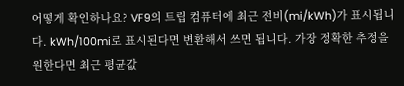어떻게 확인하나요? VF9의 트립 컴퓨터에 최근 전비(mi/kWh)가 표시됩니다. kWh/100mi로 표시된다면 변환해서 쓰면 됩니다. 가장 정확한 추정을 원한다면 최근 평균값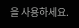을 사용하세요.